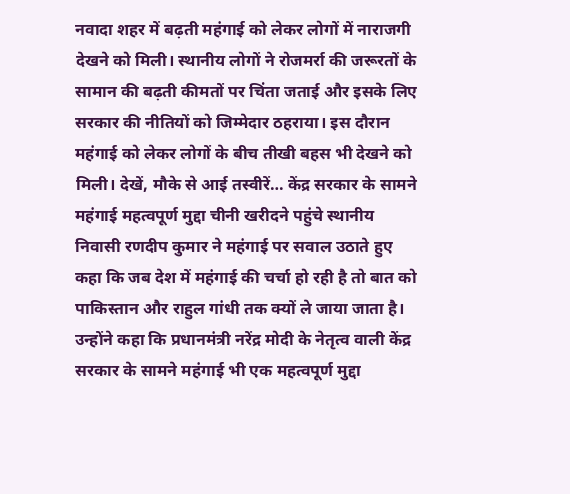नवादा शहर में बढ़ती महंगाई को लेकर लोगों में नाराजगी देखने को मिली। स्थानीय लोगों ने रोजमर्रा की जरूरतों के सामान की बढ़ती कीमतों पर चिंता जताई और इसके लिए सरकार की नीतियों को जिम्मेदार ठहराया। इस दौरान महंगाई को लेकर लोगों के बीच तीखी बहस भी देखने को मिली। देखें, मौके से आई तस्वीरें… केंद्र सरकार के सामने महंगाई महत्वपूर्ण मुद्दा चीनी खरीदने पहुंचे स्थानीय निवासी रणदीप कुमार ने महंगाई पर सवाल उठाते हुए कहा कि जब देश में महंगाई की चर्चा हो रही है तो बात को पाकिस्तान और राहुल गांधी तक क्यों ले जाया जाता है। उन्होंने कहा कि प्रधानमंत्री नरेंद्र मोदी के नेतृत्व वाली केंद्र सरकार के सामने महंगाई भी एक महत्वपूर्ण मुद्दा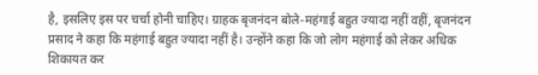है, इसलिए इस पर चर्चा होनी चाहिए। ग्राहक बृजनंदन बोले-महंगाई बहुत ज्यादा नहीं वहीं, बृजनंदन प्रसाद ने कहा कि महंगाई बहुत ज्यादा नहीं है। उन्होंने कहा कि जो लोग महंगाई को लेकर अधिक शिकायत कर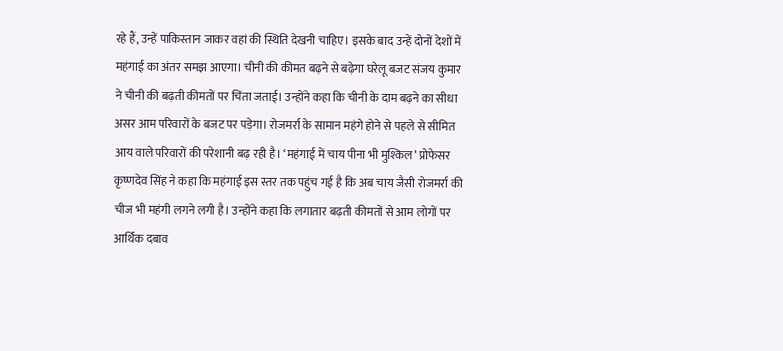रहे हैं, उन्हें पाकिस्तान जाकर वहां की स्थिति देखनी चाहिए। इसके बाद उन्हें दोनों देशों में महंगाई का अंतर समझ आएगा। चीनी की कीमत बढ़ने से बढ़ेगा घरेलू बजट संजय कुमार ने चीनी की बढ़ती कीमतों पर चिंता जताई। उन्होंने कहा कि चीनी के दाम बढ़ने का सीधा असर आम परिवारों के बजट पर पड़ेगा। रोजमर्रा के सामान महंगे होने से पहले से सीमित आय वाले परिवारों की परेशानी बढ़ रही है। ‘महंगाई में चाय पीना भी मुश्किल’ प्रोफेसर कृष्णदेव सिंह ने कहा कि महंगाई इस स्तर तक पहुंच गई है कि अब चाय जैसी रोजमर्रा की चीज भी महंगी लगने लगी है। उन्होंने कहा कि लगातार बढ़ती कीमतों से आम लोगों पर आर्थिक दबाव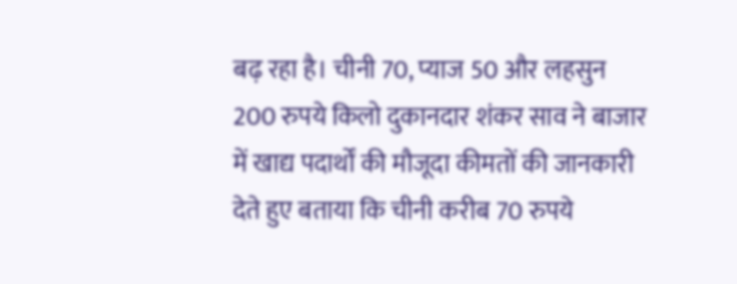बढ़ रहा है। चीनी 70, प्याज 50 और लहसुन 200 रुपये किलो दुकानदार शंकर साव ने बाजार में खाद्य पदार्थों की मौजूदा कीमतों की जानकारी देते हुए बताया कि चीनी करीब 70 रुपये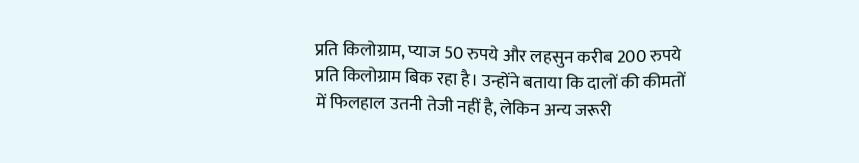प्रति किलोग्राम, प्याज 50 रुपये और लहसुन करीब 200 रुपये प्रति किलोग्राम बिक रहा है। उन्होंने बताया कि दालों की कीमतों में फिलहाल उतनी तेजी नहीं है, लेकिन अन्य जरूरी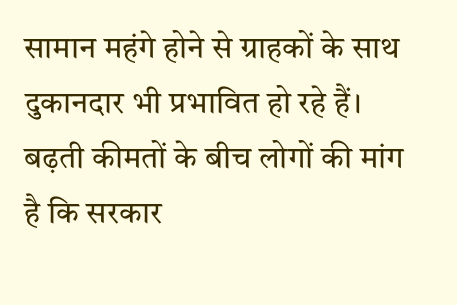सामान महंगे होने से ग्राहकों के साथ दुकानदार भी प्रभावित हो रहे हैं। बढ़ती कीमतों के बीच लोगों की मांग है कि सरकार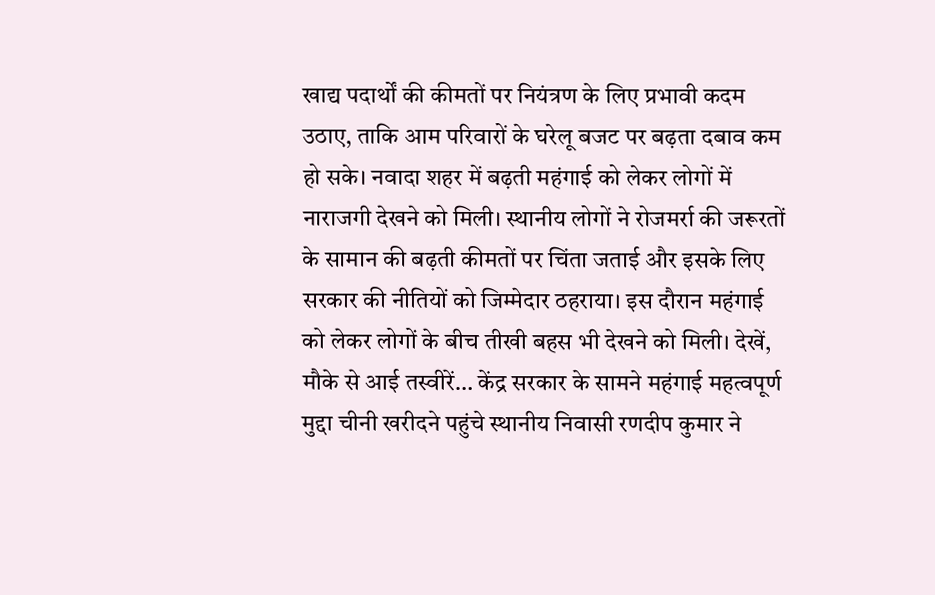खाद्य पदार्थों की कीमतों पर नियंत्रण के लिए प्रभावी कदम उठाए, ताकि आम परिवारों के घरेलू बजट पर बढ़ता दबाव कम हो सके। नवादा शहर में बढ़ती महंगाई को लेकर लोगों में नाराजगी देखने को मिली। स्थानीय लोगों ने रोजमर्रा की जरूरतों के सामान की बढ़ती कीमतों पर चिंता जताई और इसके लिए सरकार की नीतियों को जिम्मेदार ठहराया। इस दौरान महंगाई को लेकर लोगों के बीच तीखी बहस भी देखने को मिली। देखें, मौके से आई तस्वीरें… केंद्र सरकार के सामने महंगाई महत्वपूर्ण मुद्दा चीनी खरीदने पहुंचे स्थानीय निवासी रणदीप कुमार ने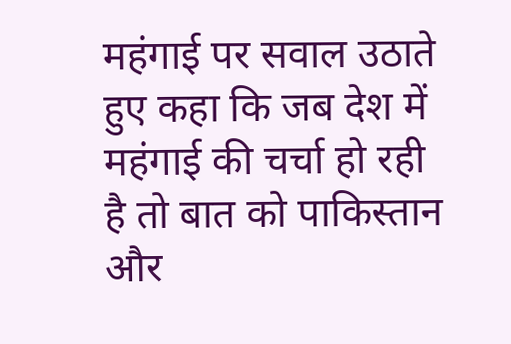महंगाई पर सवाल उठाते हुए कहा कि जब देश में महंगाई की चर्चा हो रही है तो बात को पाकिस्तान और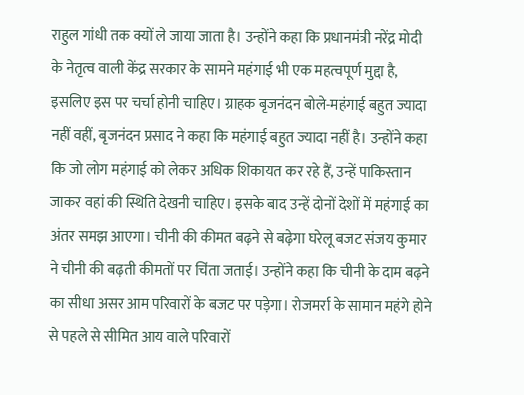राहुल गांधी तक क्यों ले जाया जाता है। उन्होंने कहा कि प्रधानमंत्री नरेंद्र मोदी के नेतृत्व वाली केंद्र सरकार के सामने महंगाई भी एक महत्वपूर्ण मुद्दा है, इसलिए इस पर चर्चा होनी चाहिए। ग्राहक बृजनंदन बोले-महंगाई बहुत ज्यादा नहीं वहीं, बृजनंदन प्रसाद ने कहा कि महंगाई बहुत ज्यादा नहीं है। उन्होंने कहा कि जो लोग महंगाई को लेकर अधिक शिकायत कर रहे हैं, उन्हें पाकिस्तान जाकर वहां की स्थिति देखनी चाहिए। इसके बाद उन्हें दोनों देशों में महंगाई का अंतर समझ आएगा। चीनी की कीमत बढ़ने से बढ़ेगा घरेलू बजट संजय कुमार ने चीनी की बढ़ती कीमतों पर चिंता जताई। उन्होंने कहा कि चीनी के दाम बढ़ने का सीधा असर आम परिवारों के बजट पर पड़ेगा। रोजमर्रा के सामान महंगे होने से पहले से सीमित आय वाले परिवारों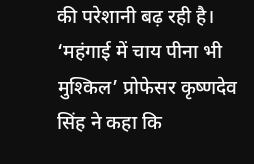की परेशानी बढ़ रही है। ‘महंगाई में चाय पीना भी मुश्किल’ प्रोफेसर कृष्णदेव सिंह ने कहा कि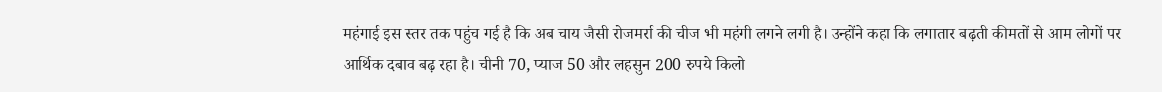महंगाई इस स्तर तक पहुंच गई है कि अब चाय जैसी रोजमर्रा की चीज भी महंगी लगने लगी है। उन्होंने कहा कि लगातार बढ़ती कीमतों से आम लोगों पर आर्थिक दबाव बढ़ रहा है। चीनी 70, प्याज 50 और लहसुन 200 रुपये किलो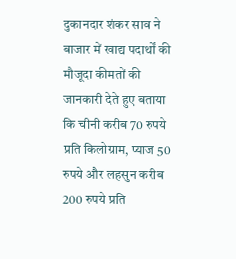दुकानदार शंकर साव ने बाजार में खाद्य पदार्थों की मौजूदा कीमतों की जानकारी देते हुए बताया कि चीनी करीब 70 रुपये प्रति किलोग्राम, प्याज 50 रुपये और लहसुन करीब 200 रुपये प्रति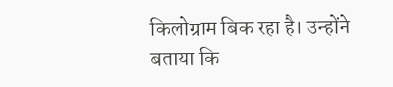किलोग्राम बिक रहा है। उन्होंने बताया कि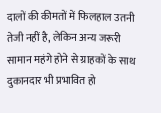दालों की कीमतों में फिलहाल उतनी तेजी नहीं है, लेकिन अन्य जरूरी सामान महंगे होने से ग्राहकों के साथ दुकानदार भी प्रभावित हो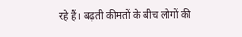रहे हैं। बढ़ती कीमतों के बीच लोगों की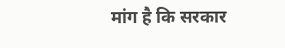मांग है कि सरकार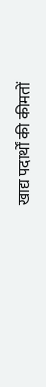खाद्य पदार्थों की कीमतों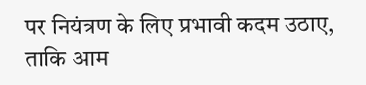पर नियंत्रण के लिए प्रभावी कदम उठाए, ताकि आम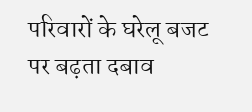परिवारों के घरेलू बजट पर बढ़ता दबाव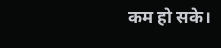कम हो सके।